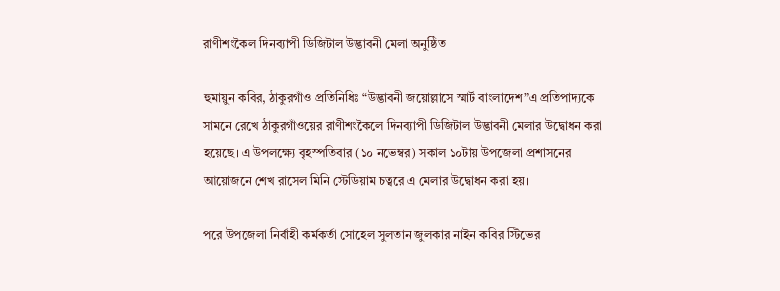রাণীশংকৈল দিনব্যাপী ডিজিটাল উদ্ভাবনী মেলা অনুষ্ঠিত

হুমায়ুন কবির, ঠাকুরগাঁও প্রতিনিধিঃ “উদ্ভাবনী জয়োল্লাসে স্মার্ট বাংলাদেশ‍‍”এ প্রতিপাদ্যকে সামনে রেখে ঠাকুরগাঁওয়ের রাণীশংকৈলে দিনব্যাপী ডিজিটাল উদ্ভাবনী মেলার উদ্বোধন করা হয়েছে। এ উপলক্ষ্যে বৃহস্পতিবার (১০ নভেম্বর) সকাল ১০টায় উপজেলা প্রশাসনের আয়োজনে শেখ রাসেল মিনি স্টেডিয়াম চত্বরে এ মেলার উদ্বোধন করা হয়।

পরে উপজেলা নির্বাহী কর্মকর্তা সোহেল সুলতান জুলকার নাইন কবির স্টিভের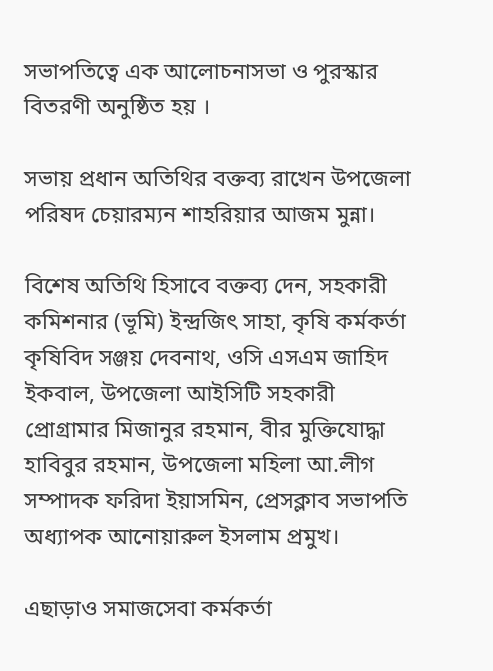সভাপতিত্বে এক আলোচনাসভা ও পুরস্কার বিতরণী অনুষ্ঠিত হয় ।

সভায় প্রধান অতিথির বক্তব্য রাখেন উপজেলা পরিষদ চেয়ারম্যন শাহরিয়ার আজম মুন্না।

বিশেষ অতিথি হিসাবে বক্তব্য দেন, সহকারী কমিশনার (ভূমি) ইন্দ্রজিৎ সাহা, কৃষি কর্মকর্তা কৃষিবিদ সঞ্জয় দেবনাথ, ওসি এসএম জাহিদ ইকবাল, উপজেলা আইসিটি সহকারী প্রোগ্রামার মিজানুর রহমান, বীর মুক্তিযোদ্ধা হাবিবুর রহমান, উপজেলা মহিলা আ.লীগ সম্পাদক ফরিদা ইয়াসমিন, প্রেসক্লাব সভাপতি অধ্যাপক আনোয়ারুল ইসলাম প্রমুখ।

এছাড়াও সমাজসেবা কর্মকর্তা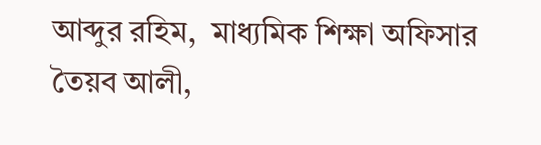আব্দুর রহিম,  মাধ্যমিক শিক্ষা অফিসার তৈয়ব আলী,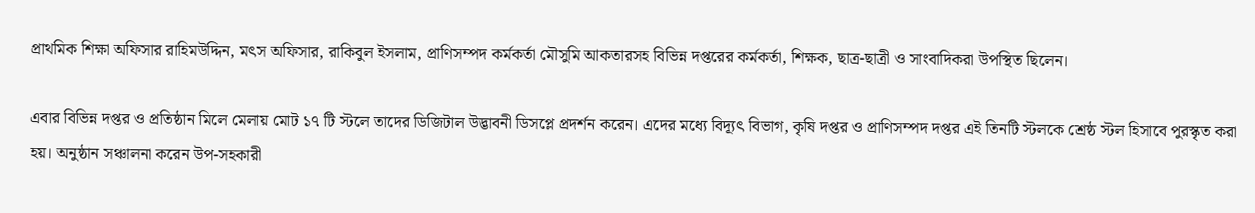প্রাথমিক শিক্ষা অফিসার রাহিমউদ্দিন, মৎস অফিসার, রাকিবুল ইসলাম, প্রাণিসম্পদ কর্মকর্তা মৌসুমি আকতারসহ বিভিন্ন দপ্তরের কর্মকর্তা, শিক্ষক, ছাত্র-ছাত্রী ও সাংবাদিকরা উপস্থিত ছিলেন।

এবার বিভিন্ন দপ্তর ও প্রতিষ্ঠান মিলে মেলায় মোট ১৭ টি স্টলে তাদের ডিজিটাল উদ্ভাবনী ডিসপ্লে প্রদর্শন করেন। এদের মধ্যে বিদ্যূৎ বিভাগ, কৃষি দপ্তর ও প্রাণিসম্পদ দপ্তর এই তিনটি স্টলকে শ্রেষ্ঠ স্টল হিসাবে পুরস্কৃত করা হয়। অনুষ্ঠান সঞ্চালনা করেন উপ-সহকারী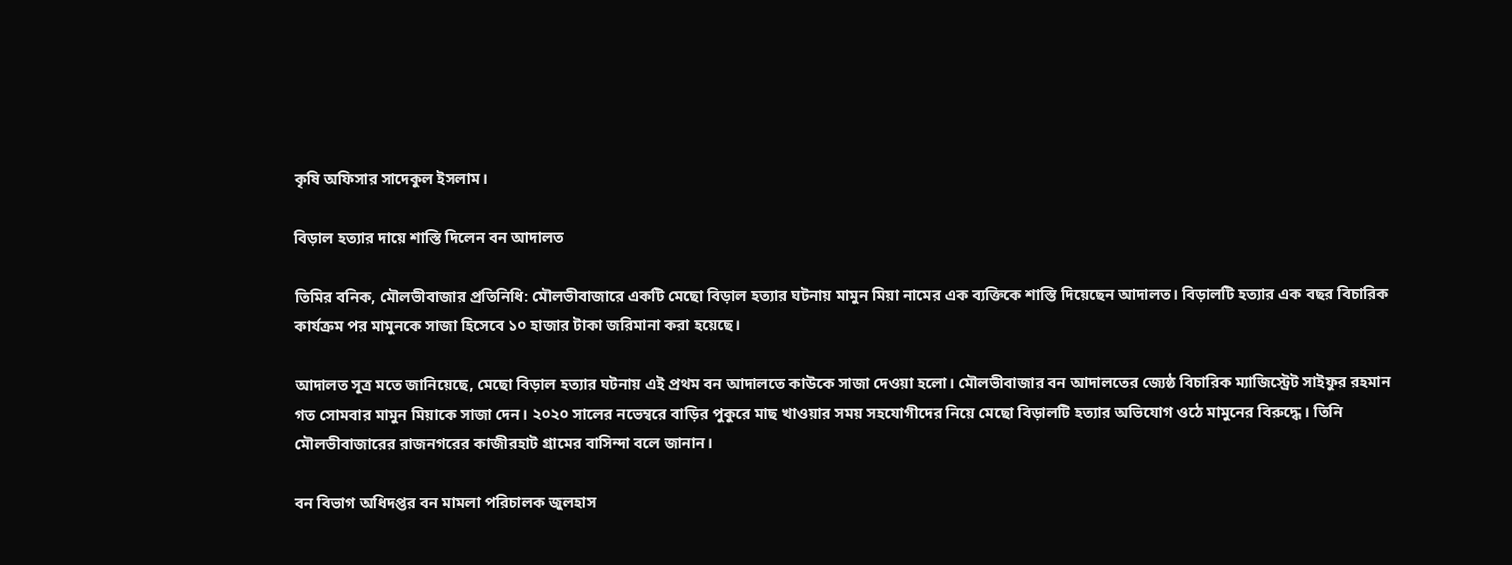কৃষি অফিসার সাদেকুল ইসলাম।

বিড়াল হত্যার দায়ে শাস্তি দিলেন বন আদালত

তিমির বনিক, মৌলভীবাজার প্রতিনিধি: মৌলভীবাজারে একটি মেছো বিড়াল হত্যার ঘটনায় মামুন মিয়া নামের এক ব্যক্তিকে শাস্তি দিয়েছেন আদালত। বিড়ালটি হত্যার এক বছর বিচারিক কার্যক্রম পর মামুনকে সাজা হিসেবে ১০ হাজার টাকা জরিমানা করা হয়েছে।

আদালত সূত্র মতে জানিয়েছে, মেছো বিড়াল হত্যার ঘটনায় এই প্রথম বন আদালতে কাউকে সাজা দেওয়া হলো। মৌলভীবাজার বন আদালতের জ্যেষ্ঠ বিচারিক ম্যাজিস্ট্রেট সাইফুর রহমান গত সোমবার মামুন মিয়াকে সাজা দেন। ২০২০ সালের নভেম্বরে বাড়ির পুকুরে মাছ খাওয়ার সময় সহযোগীদের নিয়ে মেছো বিড়ালটি হত্যার অভিযোগ ওঠে মামুনের বিরুদ্ধে। তিনি মৌলভীবাজারের রাজনগরের কাজীরহাট গ্রামের বাসিন্দা বলে জানান।

বন বিভাগ অধিদপ্তর বন মামলা পরিচালক জুলহাস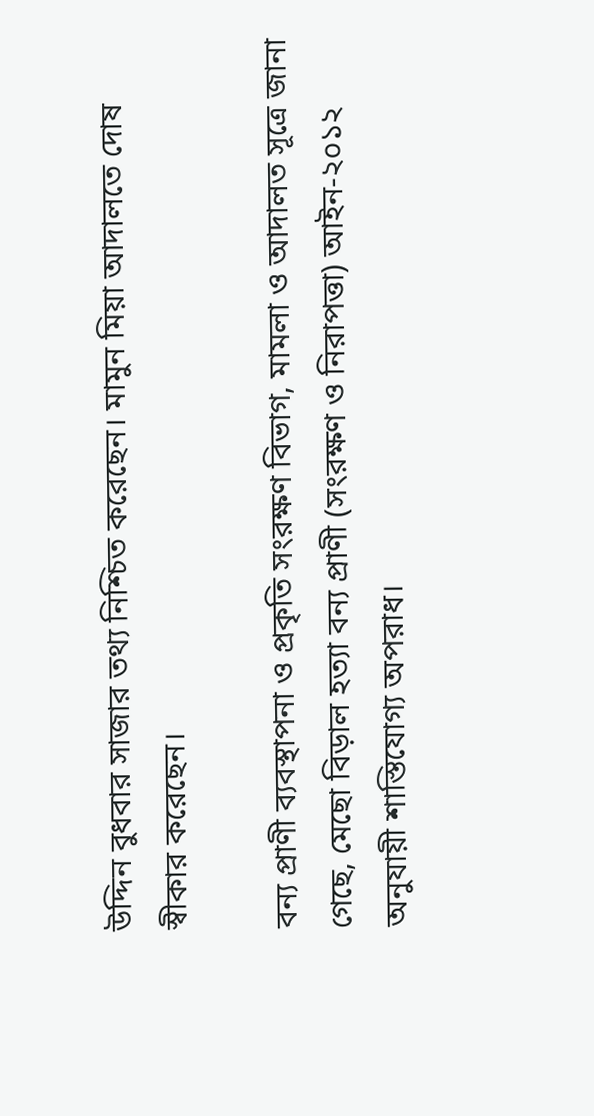উদ্দিন বুধবার সাজার তথ্য নিশ্চিত করেছেন। মামুন মিয়া আদালতে দোষ স্বীকার করেছেন।

বন্য প্রাণী ব্যবস্থাপনা ও প্রকৃতি সংরক্ষণ বিভাগ, মামলা ও আদালত সূত্রে জানা গেছে, মেছো বিড়াল হত্যা বন্য প্রাণী (সংরক্ষণ ও নিরাপত্তা) আইন-২০১২ অনুযায়ী শাস্তিযোগ্য অপরাধ।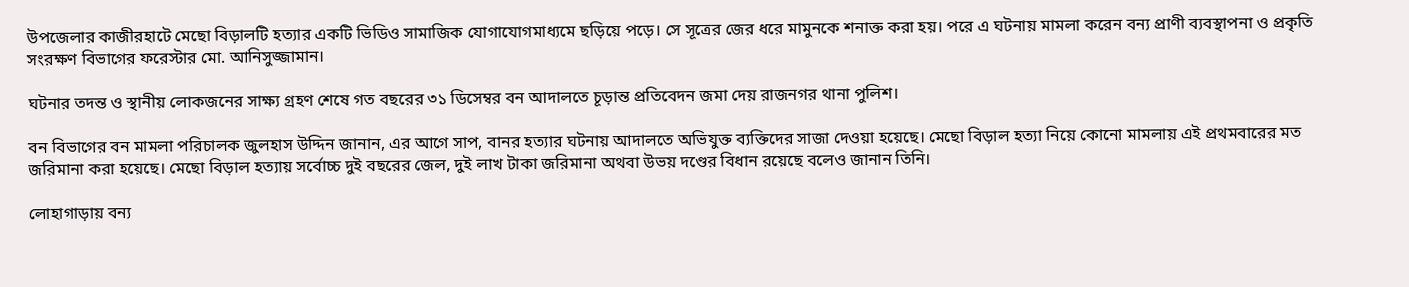উপজেলার কাজীরহাটে মেছো বিড়ালটি হত্যার একটি ভিডিও সামাজিক যোগাযোগমাধ্যমে ছড়িয়ে পড়ে। সে সূত্রের জের ধরে মামুনকে শনাক্ত করা হয়। পরে এ ঘটনায় মামলা করেন বন্য প্রাণী ব্যবস্থাপনা ও প্রকৃতি সংরক্ষণ বিভাগের ফরেস্টার মো. আনিসুজ্জামান।

ঘটনার তদন্ত ও স্থানীয় লোকজনের সাক্ষ্য গ্রহণ শেষে গত বছরের ৩১ ডিসেম্বর বন আদালতে চূড়ান্ত প্রতিবেদন জমা দেয় রাজনগর থানা পুলিশ।

বন বিভাগের বন মামলা পরিচালক জুলহাস উদ্দিন জানান, এর আগে সাপ, বানর হত্যার ঘটনায় আদালতে অভিযুক্ত ব্যক্তিদের সাজা দেওয়া হয়েছে। মেছো বিড়াল হত্যা নিয়ে কোনো মামলায় এই প্রথমবারের মত জরিমানা করা হয়েছে। মেছো বিড়াল হত্যায় সর্বোচ্চ দুই বছরের জেল, দুই লাখ টাকা জরিমানা অথবা উভয় দণ্ডের বিধান রয়েছে বলেও জানান তিনি।

লোহাগাড়ায় বন্য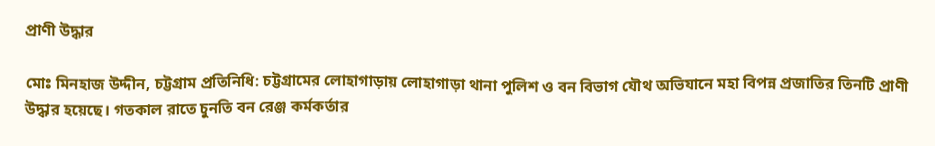প্রাণী উদ্ধার

মোঃ মিনহাজ উদ্দীন, চট্টগ্রাম প্রতিনিধি: চট্টগ্রামের লোহাগাড়ায় লোহাগাড়া থানা পুলিশ ও বন বিভাগ যৌথ অভিযানে মহা বিপন্ন প্রজাতির তিনটি প্রাণী উদ্ধার হয়েছে। গতকাল রাতে চুনতি বন রেঞ্জ কর্মকর্তার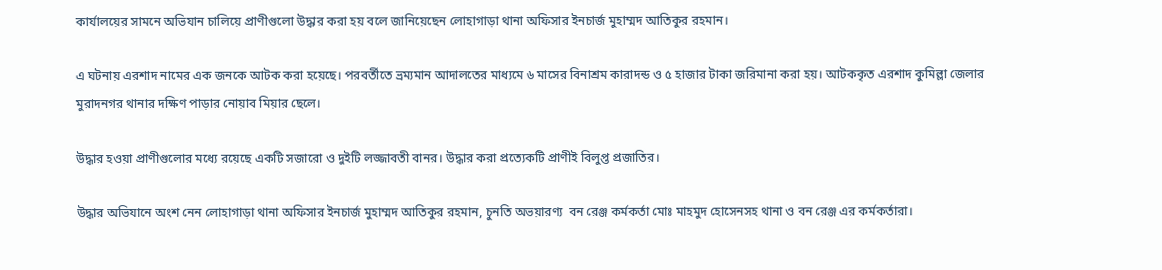কার্যালয়ের সামনে অভিযান চালিয়ে প্রাণীগুলো উদ্ধার করা হয় বলে জানিয়েছেন লোহাগাড়া থানা অফিসার ইনচার্জ মুহাম্মদ আতিকুর রহমান।

এ ঘটনায় এরশাদ নামের এক জনকে আটক করা হয়েছে। পরবর্তীতে ভ্রম্যমান আদালতের মাধ্যমে ৬ মাসের বিনাশ্রম কারাদন্ড ও ৫ হাজার টাকা জরিমানা করা হয়। আটককৃত এরশাদ কুমিল্লা জেলার মুরাদনগর থানার দক্ষিণ পাড়ার নোয়াব মিয়ার ছেলে।

উদ্ধার হওয়া প্রাণীগুলোর মধ্যে রয়েছে একটি সজারো ও দুইটি লজ্জাবতী বানর। উদ্ধার করা প্রত্যেকটি প্রাণীই বিলুপ্ত প্রজাতির।

উদ্ধার অভিযানে অংশ নেন লোহাগাড়া থানা অফিসার ইনচার্জ মুহাম্মদ আতিকুর রহমান, চুনতি অভয়ারণ্য  বন রেঞ্জ কর্মকর্তা মোঃ মাহমুদ হোসেনসহ থানা ও বন রেঞ্জ এর কর্মকর্তারা।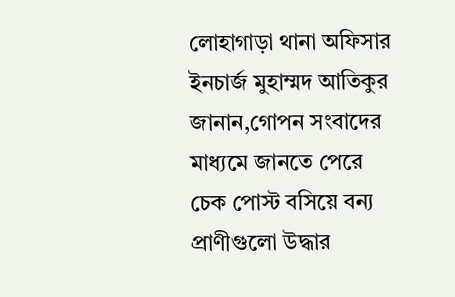লোহাগাড়া থানা অফিসার ইনচার্জ মুহাম্মদ আতিকুর জানান,গোপন সংবাদের মাধ্যমে জানতে পেরে  চেক পোস্ট বসিয়ে বন্য প্রাণীগুলো উদ্ধার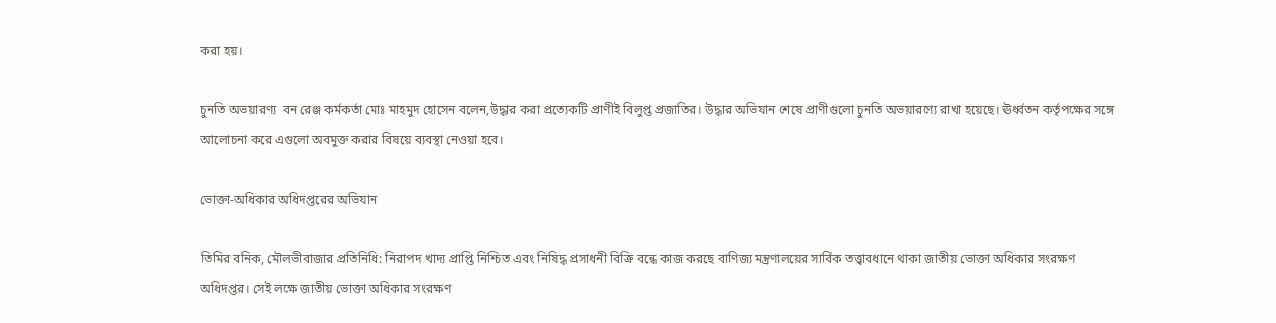করা হয়।

চুনতি অভয়ারণ্য  বন রেঞ্জ কর্মকর্তা মোঃ মাহমুদ হোসেন বলেন,উদ্ধার করা প্রত্যেকটি প্রাণীই বিলুপ্ত প্রজাতির। উদ্ধার অভিযান শেষে প্রাণীগুলো চুনতি অভয়ারণ্যে রাখা হয়েছে। ঊর্ধ্বতন কর্তৃপক্ষের সঙ্গে আলোচনা করে এগুলো অবমুক্ত করার বিষয়ে ব্যবস্থা নেওয়া হবে।

ভোক্তা-অধিকার অধিদপ্তরের অভিযান

তিমির বনিক, মৌলভীবাজার প্রতিনিধি: নিরাপদ খাদ্য প্রাপ্তি নিশ্চিত এবং নিষিদ্ধ প্রসাধনী বিক্রি বন্ধে কাজ করছে বাণিজ্য মন্ত্রণালয়ের সার্বিক তত্ত্বাবধানে থাকা জাতীয় ভোক্তা অধিকার সংরক্ষণ অধিদপ্তর। সেই লক্ষে জাতীয় ভোক্তা অধিকার সংরক্ষণ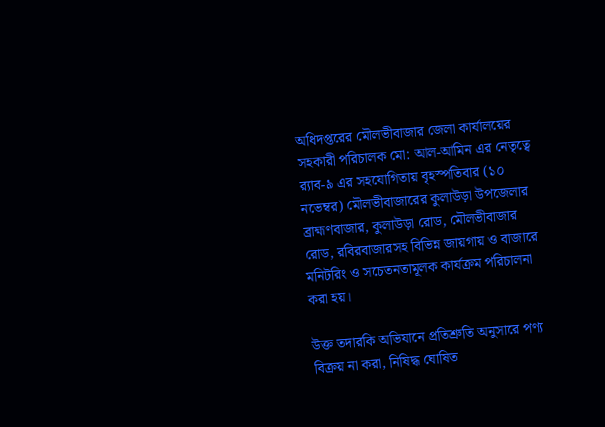অধিদপ্তরের মৌলভীবাজার জেলা কার্যালয়ের সহকারী পরিচালক মো: আল-আমিন এর নেতৃত্বে র‌্যাব-৯ এর সহযোগিতায় বৃহস্পতিবার (১০ নভেম্বর) মৌলভীবাজারের কুলাউড়া উপজেলার ব্রাহ্মণবাজার, কুলাউড়া রোড, মৌলভীবাজার রোড, রবিরবাজারসহ বিভিন্ন জায়গায় ও বাজারে মনিটরিং ও সচেতনতামূলক কার্যক্রম পরিচালনা করা হয়।

উক্ত তদারকি অভিযানে প্রতিশ্রুতি অনুসারে পণ্য বিক্রয় না করা, নিষিদ্ধ ঘোষিত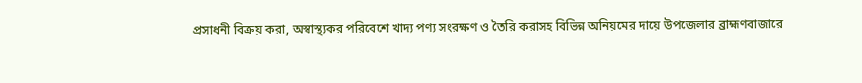প্রসাধনী বিক্রয় করা, অস্বাস্থ্যকর পরিবেশে খাদ্য পণ্য সংরক্ষণ ও তৈরি করাসহ বিভিন্ন অনিয়মের দায়ে উপজেলার ব্রাহ্মণবাজারে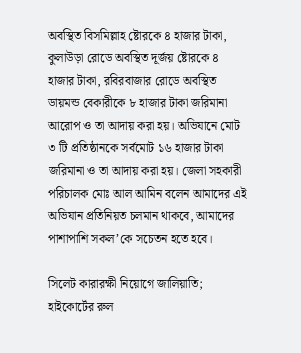অবস্থিত বিসমিল্লাহ ষ্টোরকে ৪ হাজার টাকা, কুলাউড়া রোডে অবস্থিত দূর্জয় ষ্টোরকে ৪ হাজার টাকা, রবিরবাজার রোডে অবস্থিত ডায়মন্ড বেকারীকে ৮ হাজার টাকা জরিমানা আরোপ ও তা আদায় করা হয়। অভিযানে মোট ৩ টি প্রতিষ্ঠানকে সর্বমোট ১৬ হাজার টাকা জরিমানা ও তা আদায় করা হয়। জেলা সহকারী পরিচালক মোঃ আল আমিন বলেন আমাদের এই অভিযান প্রতিনিয়ত চলমান থাকবে, আমাদের পাশাপাশি সকল’কে সচেতন হতে হবে।

সিলেট কারারক্ষী নিয়োগে জালিয়াতি; হাইকোর্টের রুল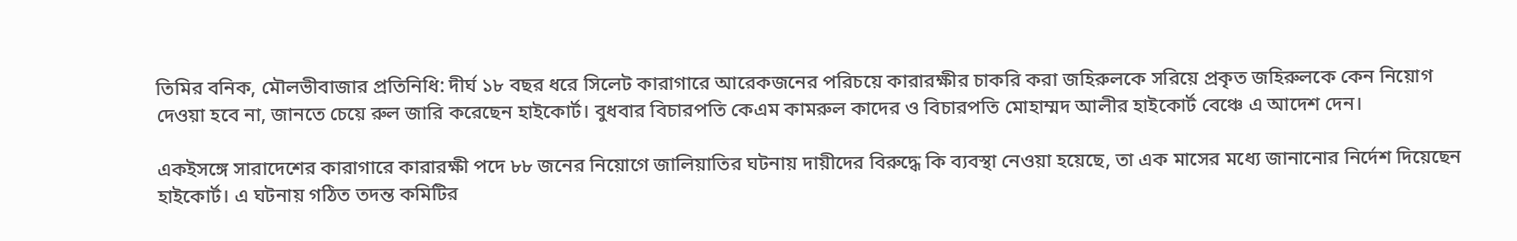তিমির বনিক, মৌলভীবাজার প্রতিনিধি: দীর্ঘ ১৮ বছর ধরে সিলেট কারাগারে আরেকজনের পরিচয়ে কারারক্ষীর চাকরি করা জহিরুলকে সরিয়ে প্রকৃত জহিরুলকে কেন নিয়োগ দেওয়া হবে না, জানতে চেয়ে রুল জারি করেছেন হাইকোর্ট। বুধবার বিচারপতি কেএম কামরুল কাদের ও বিচারপতি মোহাম্মদ আলীর হাইকোর্ট বেঞ্চে এ আদেশ দেন।

একইসঙ্গে সারাদেশের কারাগারে কারারক্ষী পদে ৮৮ জনের নিয়োগে জালিয়াতির ঘটনায় দায়ীদের বিরুদ্ধে কি ব্যবস্থা নেওয়া হয়েছে, তা এক মাসের মধ্যে জানানোর নির্দেশ দিয়েছেন হাইকোর্ট। এ ঘটনায় গঠিত তদন্ত কমিটির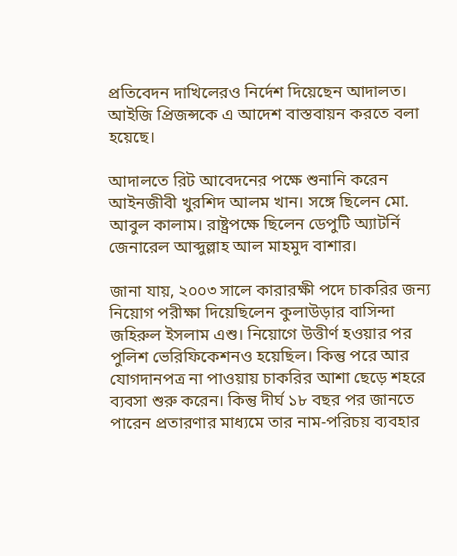প্রতিবেদন দাখিলেরও নির্দেশ দিয়েছেন আদালত। আইজি প্রিজন্সকে এ আদেশ বাস্তবায়ন করতে বলা হয়েছে।

আদালতে রিট আবেদনের পক্ষে শুনানি করেন আইনজীবী খুরশিদ আলম খান। সঙ্গে ছিলেন মো. আবুল কালাম। রাষ্ট্রপক্ষে ছিলেন ডেপুটি অ্যাটর্নি জেনারেল আব্দুল্লাহ আল মাহমুদ বাশার।

জানা যায়, ২০০৩ সালে কারারক্ষী পদে চাকরির জন্য নিয়োগ পরীক্ষা দিয়েছিলেন কুলাউড়ার বাসিন্দা জহিরুল ইসলাম এশু। নিয়োগে উত্তীর্ণ হওয়ার পর পুলিশ ভেরিফিকেশনও হয়েছিল। কিন্তু পরে আর যোগদানপত্র না পাওয়ায় চাকরির আশা ছেড়ে শহরে ব্যবসা শুরু করেন। কিন্তু দীর্ঘ ১৮ বছর পর জানতে পারেন প্রতারণার মাধ্যমে তার নাম-পরিচয় ব্যবহার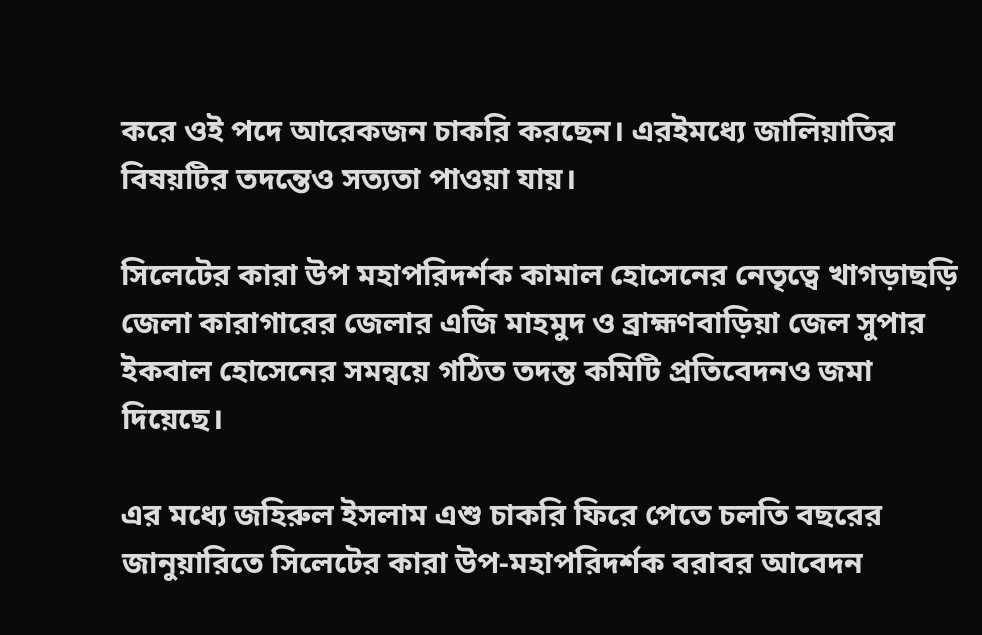করে ওই পদে আরেকজন চাকরি করছেন। এরইমধ্যে জালিয়াতির বিষয়টির তদন্তেও সত্যতা পাওয়া যায়।

সিলেটের কারা উপ মহাপরিদর্শক কামাল হোসেনের নেতৃত্বে খাগড়াছড়ি জেলা কারাগারের জেলার এজি মাহমুদ ও ব্রাহ্মণবাড়িয়া জেল সুপার ইকবাল হোসেনের সমন্বয়ে গঠিত তদন্ত কমিটি প্রতিবেদনও জমা দিয়েছে।

এর মধ্যে জহিরুল ইসলাম এশু চাকরি ফিরে পেতে চলতি বছরের জানুয়ারিতে সিলেটের কারা উপ-মহাপরিদর্শক বরাবর আবেদন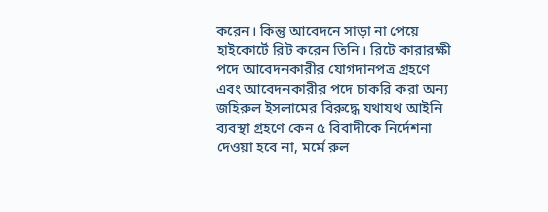করেন। কিন্তু আবেদনে সাড়া না পেয়ে হাইকোর্টে রিট করেন তিনি। রিটে কারারক্ষী পদে আবেদনকারীর যোগদানপত্র গ্রহণে এবং আবেদনকারীর পদে চাকরি করা অন্য জহিরুল ইসলামের বিরুদ্ধে যথাযথ আইনি ব্যবস্থা গ্রহণে কেন ৫ বিবাদীকে নির্দেশনা দেওয়া হবে না, মর্মে রুল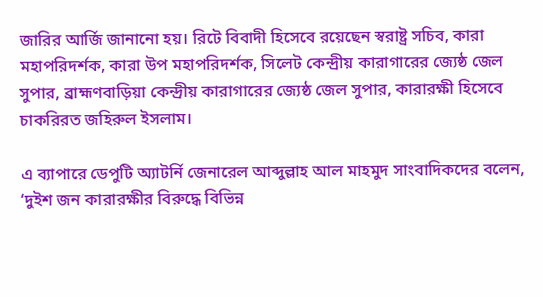জারির আর্জি জানানো হয়। রিটে বিবাদী হিসেবে রয়েছেন স্বরাষ্ট্র সচিব, কারা মহাপরিদর্শক, কারা উপ মহাপরিদর্শক, সিলেট কেন্দ্রীয় কারাগারের জ্যেষ্ঠ জেল সুপার, ব্রাহ্মণবাড়িয়া কেন্দ্রীয় কারাগারের জ্যেষ্ঠ জেল সুপার, কারারক্ষী হিসেবে চাকরিরত জহিরুল ইসলাম।

এ ব্যাপারে ডেপুটি অ্যাটর্নি জেনারেল আব্দুল্লাহ আল মাহমুদ সাংবাদিকদের বলেন, ‘দুইশ জন কারারক্ষীর বিরুদ্ধে বিভিন্ন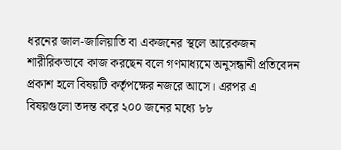ধরনের জাল-জালিয়াতি বা একজনের স্থলে আরেকজন শারীরিকভাবে কাজ করছেন বলে গণমাধ্যমে অনুসন্ধানী প্রতিবেদন প্রকাশ হলে বিষয়টি কর্তৃপক্ষের নজরে আসে। এরপর এ বিষয়গুলো তদন্ত করে ২০০ জনের মধ্যে ৮৮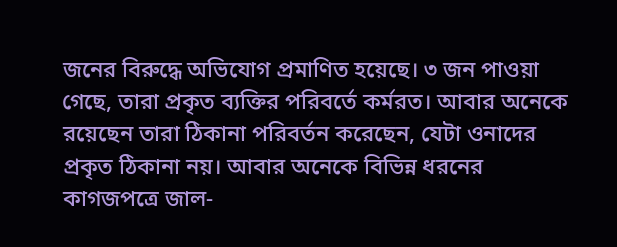জনের বিরুদ্ধে অভিযোগ প্রমাণিত হয়েছে। ৩ জন পাওয়া গেছে, তারা প্রকৃত ব্যক্তির পরিবর্তে কর্মরত। আবার অনেকে রয়েছেন তারা ঠিকানা পরিবর্তন করেছেন, যেটা ওনাদের প্রকৃত ঠিকানা নয়। আবার অনেকে বিভিন্ন ধরনের কাগজপত্রে জাল-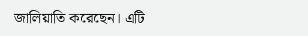জালিয়াতি করেছেন। এটি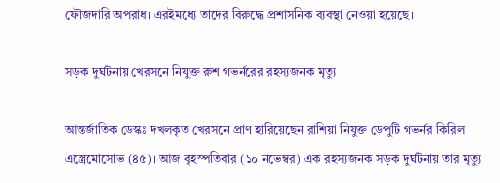ফৌজদারি অপরাধ। এরইমধ্যে তাদের বিরুদ্ধে প্রশাসনিক ব্যবস্থা নেওয়া হয়েছে।

সড়ক দুর্ঘটনায় খেরসনে নিযুক্ত রুশ গভর্নরের রহস্যজনক মৃত্যু

আন্তর্জাতিক ডেস্কঃ দখলকৃত খেরসনে প্রাণ হারিয়েছেন রাশিয়া নিযুক্ত ডেপুটি গভর্নর কিরিল এস্ত্রেমোসোভ (৪৫)। আজ বৃহস্পতিবার (১০ নভেম্বর) এক রহস্যজনক সড়ক দুর্ঘটনায় তার মৃত্যু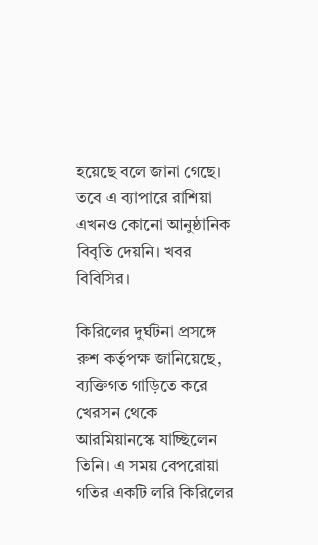হয়েছে বলে জানা গেছে। তবে এ ব্যাপারে রাশিয়া এখনও কোনো আনুষ্ঠানিক বিবৃতি দেয়নি। খবর বিবিসির।

কিরিলের দুর্ঘটনা প্রসঙ্গে রুশ কর্তৃপক্ষ জানিয়েছে, ব্যক্তিগত গাড়িতে করে খেরসন থেকে আরমিয়ানস্কে যাচ্ছিলেন তিনি। এ সময় বেপরোয়া গতির একটি লরি কিরিলের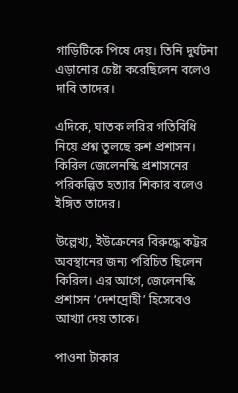গাড়িটিকে পিষে দেয়। তিনি দুর্ঘটনা এড়ানোর চেষ্টা করেছিলেন বলেও দাবি তাদের।

এদিকে, ঘাতক লরির গতিবিধি নিয়ে প্রশ্ন তুলছে রুশ প্রশাসন। কিরিল জেলেনস্কি প্রশাসনের পরিকল্পিত হত্যার শিকার বলেও ইঙ্গিত তাদের।

উল্লেখ্য, ইউক্রেনের বিরুদ্ধে কট্টর অবস্থানের জন্য পরিচিত ছিলেন কিরিল। এর আগে, জেলেনস্কি প্রশাসন ‘দেশদ্রোহী’ হিসেবেও আখ্যা দেয় তাকে।

পাওনা টাকার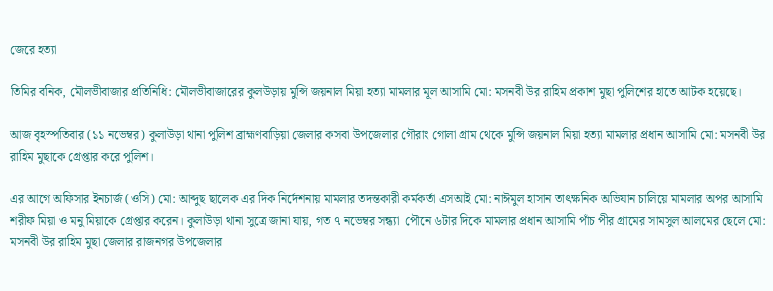জেরে হত্যা

তিমির বনিক, মৌলভীবাজার প্রতিনিধি: মৌলভীবাজারের কুলউড়ায় মুন্সি জয়নাল মিয়া হত্যা মামলার মূল আসামি মো: মসনবী উর রাহিম প্রকাশ মুছা পুলিশের হাতে আটক হয়েছে।

আজ বৃহস্পতিবার (১১ নভেম্বর) কুলাউড়া থানা পুলিশ ব্রাহ্মণবাড়িয়া জেলার কসবা উপজেলার গৌরাং গোলা গ্রাম থেকে মুন্সি জয়নাল মিয়া হত্যা মামলার প্রধান আসামি মো: মসনবী উর রাহিম মুছাকে গ্রেপ্তার করে পুলিশ।

এর আগে অফিসার ইনচার্জ (ওসি) মো: আব্দুছ ছালেক এর দিক নির্দেশনায় মামলার তদন্তকারী কর্মকর্তা এসআই মো: নাঈমুল হাসান তাৎক্ষনিক অভিযান চালিয়ে মামলার অপর আসামি শরীফ মিয়া ও মনু মিয়াকে গ্রেপ্তার করেন। কুলাউড়া থানা সুত্রে জানা যায়, গত ৭ নভেম্বর সন্ধ্যা  পৌনে ৬টার দিকে মামলার প্রধান আসামি পাঁচ পীর গ্রামের সামসুল আলমের ছেলে মো: মসনবী উর রাহিম মুছা জেলার রাজনগর উপজেলার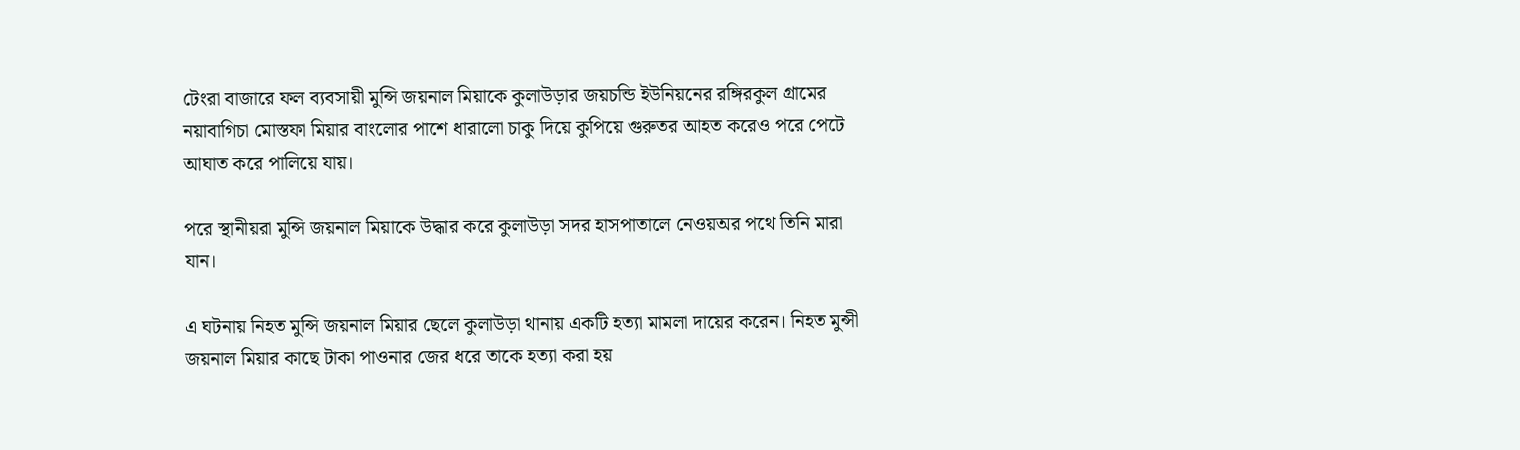টেংরা বাজারে ফল ব্যবসায়ী মুন্সি জয়নাল মিয়াকে কুলাউড়ার জয়চন্ডি ইউনিয়নের রঙ্গিরকুল গ্রামের নয়াবাগিচা মোস্তফা মিয়ার বাংলোর পাশে ধারালো চাকু দিয়ে কুপিয়ে গুরুতর আহত করেও পরে পেটে আঘাত করে পালিয়ে যায়।

পরে স্থানীয়রা মুন্সি জয়নাল মিয়াকে উদ্ধার করে কুলাউড়া সদর হাসপাতালে নেওয়অর পথে তিনি মারা যান।

এ ঘটনায় নিহত মুন্সি জয়নাল মিয়ার ছেলে কুলাউড়া থানায় একটি হত্যা মামলা দায়ের করেন। নিহত মুন্সী জয়নাল মিয়ার কাছে টাকা পাওনার জের ধরে তাকে হত্যা করা হয়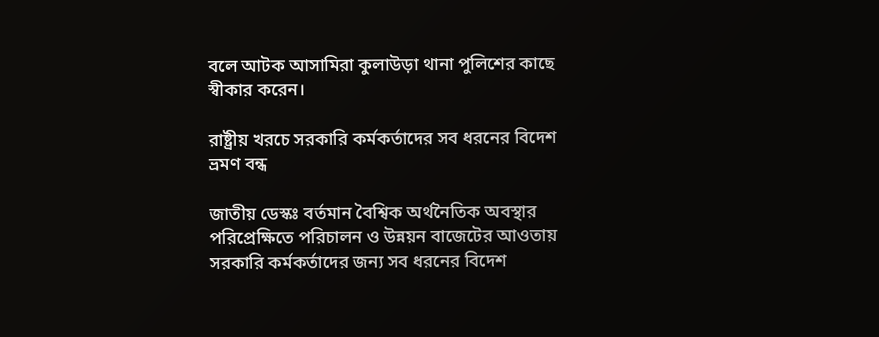বলে আটক আসামিরা কুলাউড়া থানা পুলিশের কাছে স্বীকার করেন।

রাষ্ট্রীয় খরচে সরকারি কর্মকর্তাদের সব ধরনের বিদেশ ভ্রমণ বন্ধ

জাতীয় ডেস্কঃ বর্তমান বৈশ্বিক অর্থনৈতিক অবস্থার পরিপ্রেক্ষিতে পরিচালন ও উন্নয়ন বাজেটের আওতায় সরকারি কর্মকর্তাদের জন্য সব ধরনের বিদেশ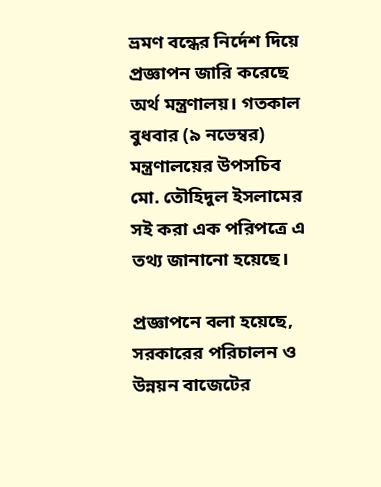ভ্রমণ বন্ধের নির্দেশ দিয়ে প্রজ্ঞাপন জারি করেছে অর্থ মন্ত্রণালয়। গতকাল বুধবার (৯ নভেম্বর) মন্ত্রণালয়ের উপসচিব মো. তৌহিদুল ইসলামের সই করা এক পরিপত্রে এ তথ্য জানানো হয়েছে।

প্রজ্ঞাপনে বলা হয়েছে, সরকারের পরিচালন ও উন্নয়ন বাজেটের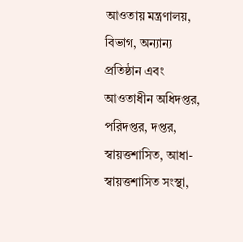আওতায় মন্ত্রণালয়, বিভাগ, অন্যান্য প্রতিষ্ঠান এবং আওতাধীন অধিদপ্তর, পরিদপ্তর, দপ্তর, স্বায়ত্তশাসিত, আধা-স্বায়ত্তশাসিত সংস্থা,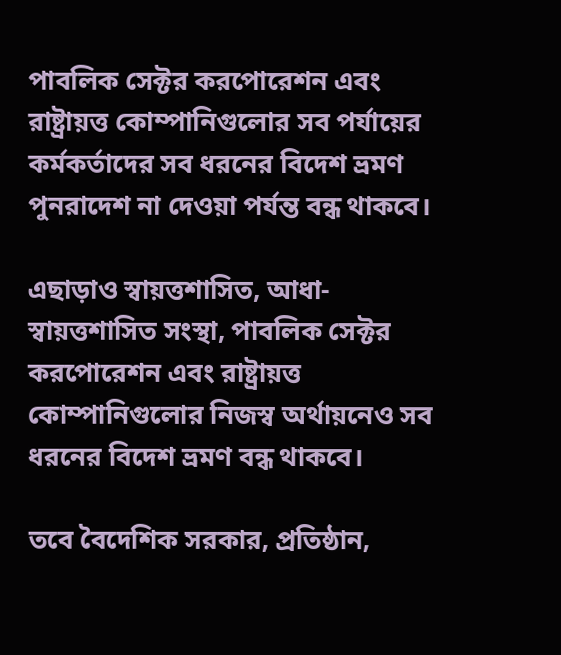পাবলিক সেক্টর করপোরেশন এবং রাষ্ট্রায়ত্ত কোম্পানিগুলোর সব পর্যায়ের কর্মকর্তাদের সব ধরনের বিদেশ ভ্রমণ পুনরাদেশ না দেওয়া পর্যন্ত বন্ধ থাকবে।

এছাড়াও স্বায়ত্তশাসিত, আধা-স্বায়ত্তশাসিত সংস্থা, পাবলিক সেক্টর করপোরেশন এবং রাষ্ট্রায়ত্ত কোম্পানিগুলোর নিজস্ব অর্থায়নেও সব ধরনের বিদেশ ভ্রমণ বন্ধ থাকবে।

তবে বৈদেশিক সরকার, প্রতিষ্ঠান,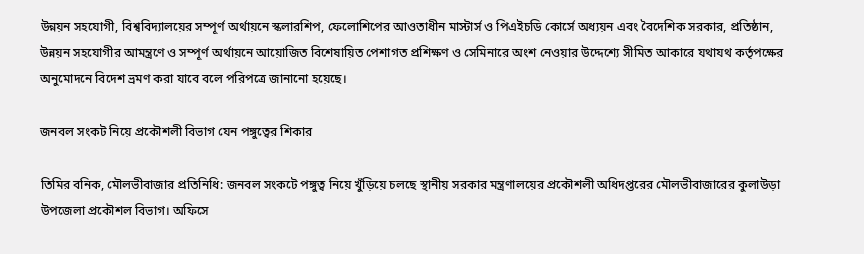উন্নয়ন সহযোগী, বিশ্ববিদ্যালয়ের সম্পূর্ণ অর্থায়নে স্কলারশিপ, ফেলোশিপের আওতাধীন মাস্টার্স ও পিএইচডি কোর্সে অধ্যয়ন এবং বৈদেশিক সরকার, প্রতিষ্ঠান, উন্নয়ন সহযোগীর আমন্ত্রণে ও সম্পূর্ণ অর্থায়নে আয়োজিত বিশেষায়িত পেশাগত প্রশিক্ষণ ও সেমিনারে অংশ নেওয়ার উদ্দেশ্যে সীমিত আকারে যথাযথ কর্তৃপক্ষের অনুমোদনে বিদেশ ভ্রমণ করা যাবে বলে পরিপত্রে জানানো হয়েছে।

জনবল সংকট নিয়ে প্রকৌশলী বিভাগ যেন পঙ্গুত্বের শিকার

তিমির বনিক, মৌলভীবাজার প্রতিনিধি: জনবল সংকটে পঙ্গুত্ব নিয়ে খুঁড়িয়ে চলছে স্থানীয় সরকার মন্ত্রণালয়ের প্রকৌশলী অধিদপ্তরের মৌলভীবাজারের কুলাউড়া উপজেলা প্রকৌশল বিভাগ। অফিসে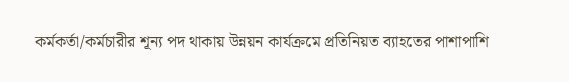কর্মকর্তা/কর্মচারীর শূন্য পদ থাকায় উন্নয়ন কার্যক্রমে প্রতিনিয়ত ব্যাহতের পাশাপাশি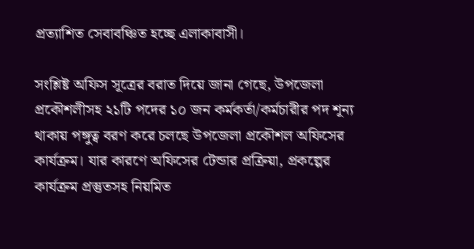প্রত্যাশিত সেবাবঞ্চিত হচ্ছে এলাকাবাসী।

সংশ্লিষ্ট অফিস সূত্রের বরাত দিয়ে জানা গেছে, উপজেলা প্রকৌশলীসহ ২১টি পদের ১০ জন কর্মকর্তা/কর্মচারীর পদ শূন্য থাকায় পঙ্গুত্ব বরণ করে চলছে উপজেলা প্রকৌশল অফিসের কার্যক্রম। যার কারণে অফিসের টেন্ডার প্রক্রিয়া, প্রকল্পের কার্যক্রম প্রস্তুতসহ নিয়মিত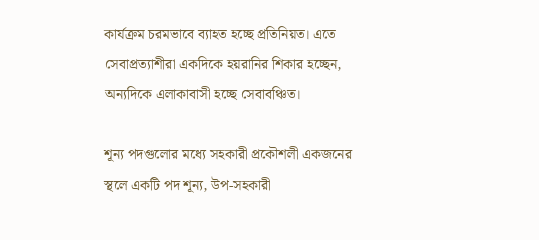কার্যক্রম চরমভাবে ব্যাহত হচ্ছে প্রতিনিয়ত। এতে সেবাপ্রত্যাশীরা একদিকে হয়রানির শিকার হচ্ছেন, অন্যদিকে এলাকাবাসী হচ্ছে সেবাবঞ্চিত।

শূন্য পদগুলোর মধ্যে সহকারী প্রকৌশলী একজনের স্থলে একটি পদ শূন্য, উপ-সহকারী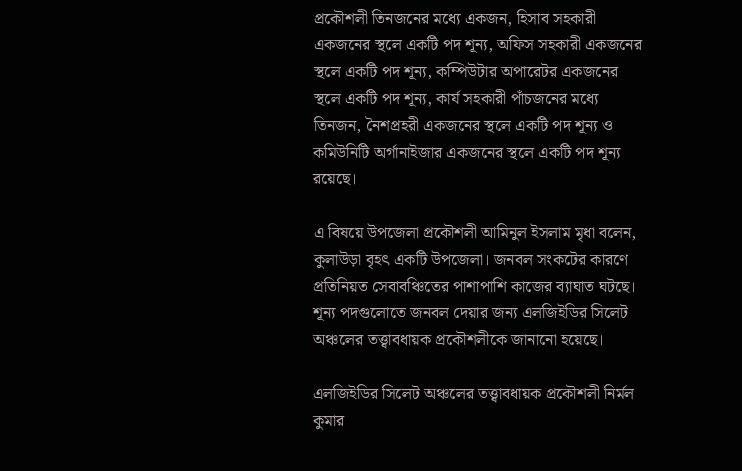প্রকৌশলী তিনজনের মধ্যে একজন, হিসাব সহকারী একজনের স্থলে একটি পদ শূন্য, অফিস সহকারী একজনের স্থলে একটি পদ শূন্য, কম্পিউটার অপারেটর একজনের স্থলে একটি পদ শূন্য, কার্য সহকারী পাঁচজনের মধ্যে তিনজন, নৈশপ্রহরী একজনের স্থলে একটি পদ শূন্য ও কমিউনিটি অর্গানাইজার একজনের স্থলে একটি পদ শূন্য রয়েছে।

এ বিষয়ে উপজেলা প্রকৌশলী আমিনুল ইসলাম মৃধা বলেন, কুলাউড়া বৃহৎ একটি উপজেলা। জনবল সংকটের কারণে প্রতিনিয়ত সেবাবঞ্চিতের পাশাপাশি কাজের ব্যাঘাত ঘটছে। শূন্য পদগুলোতে জনবল দেয়ার জন্য এলজিইডির সিলেট অঞ্চলের তত্ত্বাবধায়ক প্রকৌশলীকে জানানো হয়েছে।

এলজিইডির সিলেট অঞ্চলের তত্ত্বাবধায়ক প্রকৌশলী নির্মল কুমার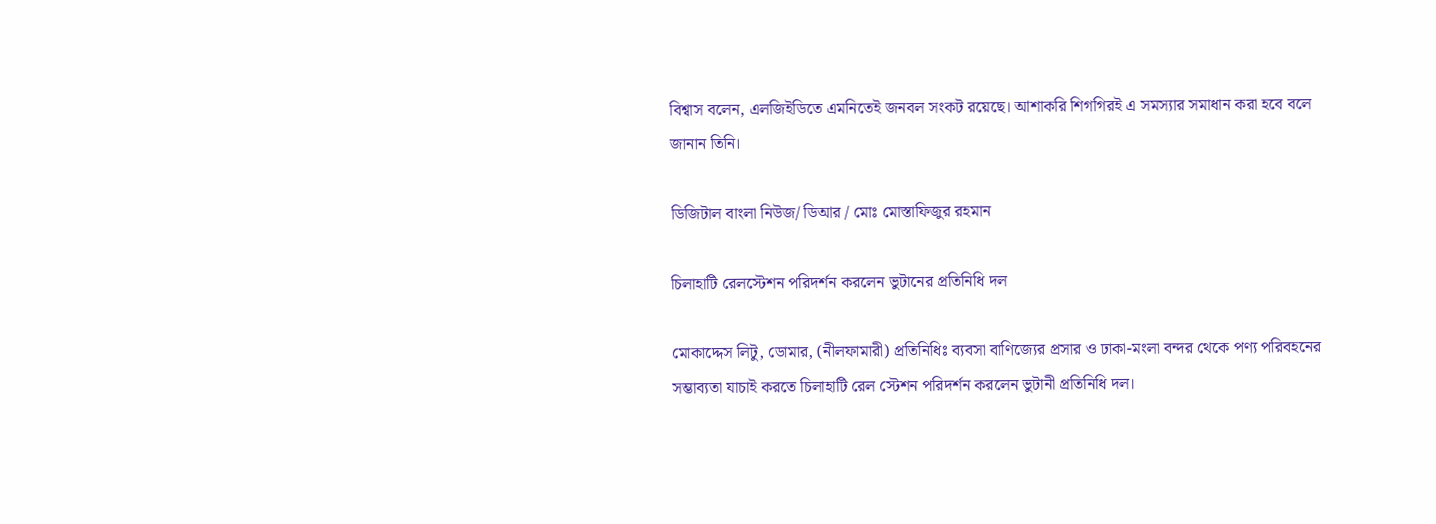বিশ্বাস বলেন, এলজিইডিতে এমনিতেই জনবল সংকট রয়েছে। আশাকরি শিগগিরই এ সমস্যার সমাধান করা হবে বলে জানান তিনি।

ডিজিটাল বাংলা নিউজ/ ডিআর / মোঃ মোস্তাফিজুর রহমান

চিলাহাটি রেলস্টেশন পরিদর্শন করলেন ভুটানের প্রতিনিধি দল

মোকাদ্দেস লিটু, ডোমার, (নীলফামারী) প্রতিনিধিঃ ব্যবসা বাণিজ্যের প্রসার ও ঢাকা-মংলা বন্দর থেকে পণ্য পরিবহনের সম্ভাব্যতা যাচাই করতে চিলাহাটি রেল স্টেশন পরিদর্শন করলেন ভুটানী প্রতিনিধি দল।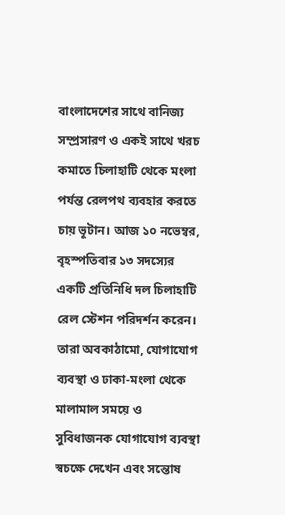বাংলাদেশের সাথে বানিজ্য সম্প্রসারণ ও একই সাথে খরচ কমাতে চিলাহাটি থেকে মংলা পর্যন্ত রেলপথ ব্যবহার করতে চায় ভূটান। আজ ১০ নভেম্বর, বৃহস্পতিবার ১৩ সদস্যের একটি প্রতিনিধি দল চিলাহাটি রেল স্টেশন পরিদর্শন করেন। তারা অবকাঠামো, যোগাযোগ ব্যবস্থা ও ঢাকা-মংলা থেকে মালামাল সময়ে ও সুবিধাজনক যোগাযোগ ব্যবস্থা স্বচক্ষে দেখেন এবং সন্তোষ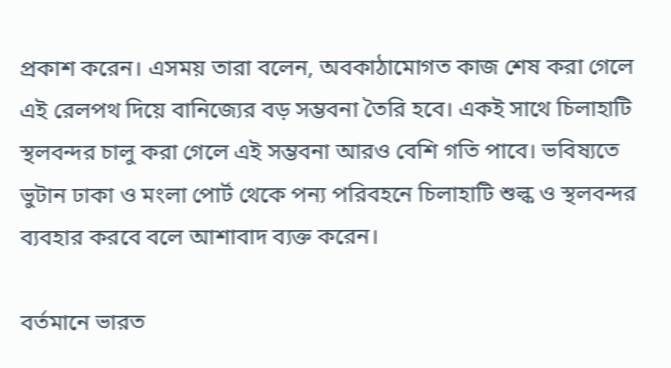প্রকাশ করেন। এসময় তারা বলেন, অবকাঠামোগত কাজ শেষ করা গেলে এই রেলপথ দিয়ে বানিজ্যের বড় সম্ভবনা তৈরি হবে। একই সাথে চিলাহাটি স্থলবন্দর চালু করা গেলে এই সম্ভবনা আরও বেশি গতি পাবে। ভবিষ্যতে ভুটান ঢাকা ও মংলা পোর্ট থেকে পন্য পরিবহনে চিলাহাটি শুল্ক ও স্থলবন্দর ব্যবহার করবে বলে আশাবাদ ব্যক্ত করেন।

বর্তমানে ভারত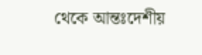থেকে আন্তঃদেশীয়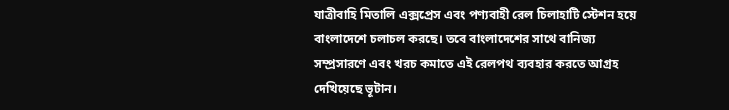যাত্রীবাহি মিতালি এক্সপ্রেস এবং পণ্যবাহী রেল চিলাহাটি স্টেশন হয়ে বাংলাদেশে চলাচল করছে। তবে বাংলাদেশের সাথে বানিজ্য সম্প্রসারণে এবং খরচ কমাতে এই রেলপথ ব্যবহার করতে আগ্রহ দেখিয়েছে ভূটান।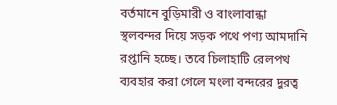বর্তমানে বুড়িমারী ও বাংলাবান্ধা স্থলবন্দর দিয়ে সড়ক পথে পণ্য আমদানি রপ্তানি হচ্ছে। তবে চিলাহাটি রেলপথ ব্যবহার করা গেলে মংলা বন্দরের দুরত্ব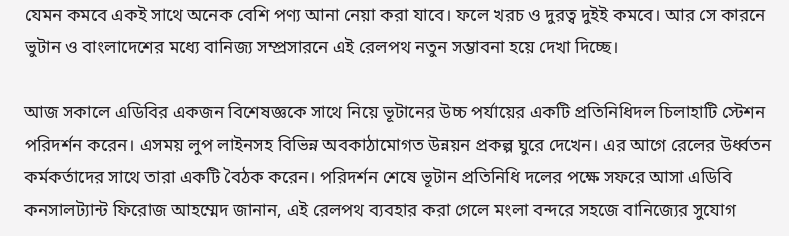যেমন কমবে একই সাথে অনেক বেশি পণ্য আনা নেয়া করা যাবে। ফলে খরচ ও দুরত্ব দুইই কমবে। আর সে কারনে ভুটান ও বাংলাদেশের মধ্যে বানিজ্য সম্প্রসারনে এই রেলপথ নতুন সম্ভাবনা হয়ে দেখা দিচ্ছে।

আজ সকালে এডিবির একজন বিশেষজ্ঞকে সাথে নিয়ে ভূটানের উচ্চ পর্যায়ের একটি প্রতিনিধিদল চিলাহাটি স্টেশন পরিদর্শন করেন। এসময় লুপ লাইনসহ বিভিন্ন অবকাঠামোগত উন্নয়ন প্রকল্প ঘুরে দেখেন। এর আগে রেলের উর্ধ্বতন কর্মকর্তাদের সাথে তারা একটি বৈঠক করেন। পরিদর্শন শেষে ভূটান প্রতিনিধি দলের পক্ষে সফরে আসা এডিবি কনসালট্যান্ট ফিরোজ আহম্মেদ জানান, এই রেলপথ ব্যবহার করা গেলে মংলা বন্দরে সহজে বানিজ্যের সুযোগ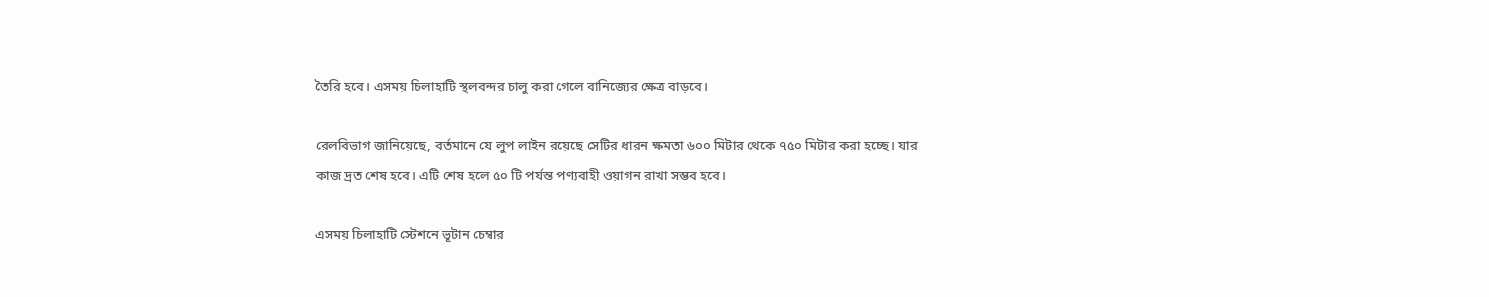তৈরি হবে। এসময় চিলাহাটি স্থলবন্দর চালু করা গেলে বানিজ্যের ক্ষেত্র বাড়বে।

রেলবিভাগ জানিয়েছে, বর্তমানে যে লুপ লাইন রয়েছে সেটির ধারন ক্ষমতা ৬০০ মিটার থেকে ৭৫০ মিটার করা হচ্ছে। যার কাজ দ্রত শেষ হবে। এটি শেষ হলে ৫০ টি পর্যন্ত পণ্যবাহী ওয়াগন রাখা সম্ভব হবে।

এসময় চিলাহাটি স্টেশনে ভূটান চেম্বার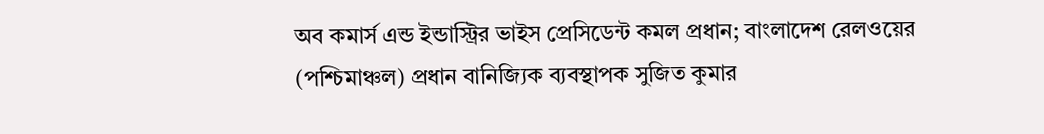অব কমার্স এন্ড ইন্ডাস্ট্রির ভাইস প্রেসিডেন্ট কমল প্রধান; বাংলাদেশ রেলওয়ের (পশ্চিমাঞ্চল) প্রধান বানিজ্যিক ব্যবস্থাপক সুজিত কুমার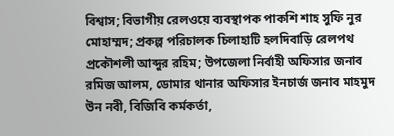বিশ্বাস; বিভাগীয় রেলওয়ে ব্যবস্থাপক পাকশি শাহ সুফি নুর মোহাম্মদ; প্রকল্প পরিচালক চিলাহাটি হলদিবাড়ি রেলপথ প্রকৌশলী আব্দুর রহিম; উপজেলা নির্বাহী অফিসার জনাব রমিজ আলম, ডোমার থানার অফিসার ইনচার্জ জনাব মাহমুদ উন নবী, বিজিবি কর্মকর্তা,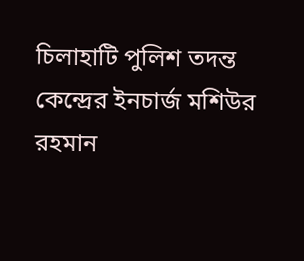চিলাহাটি পুলিশ তদন্ত কেন্দ্রের ইনচার্জ মশিউর রহমান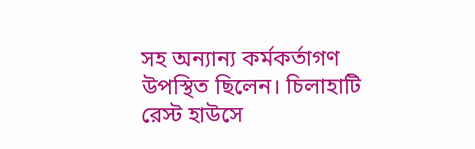সহ অন্যান্য কর্মকর্তাগণ উপস্থিত ছিলেন। চিলাহাটি রেস্ট হাউসে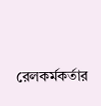রেলকর্মকর্তার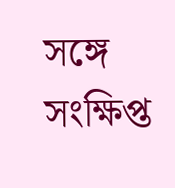সঙ্গে সংক্ষিপ্ত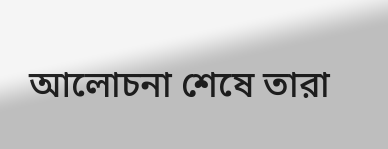আলোচনা শেষে তারা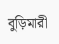বুড়িমারী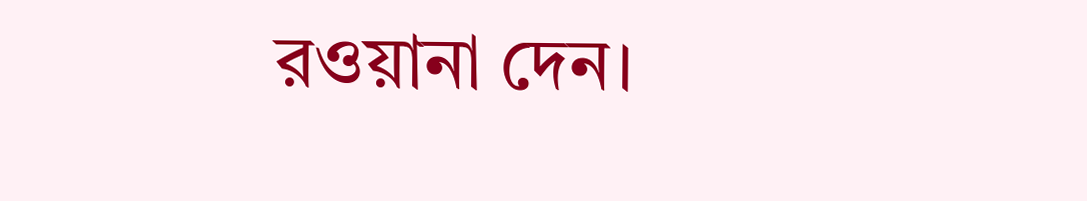রওয়ানা দেন।